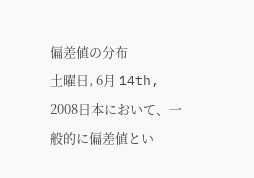偏差値の分布
土曜日, 6月 14th, 2008日本において、一般的に偏差値とい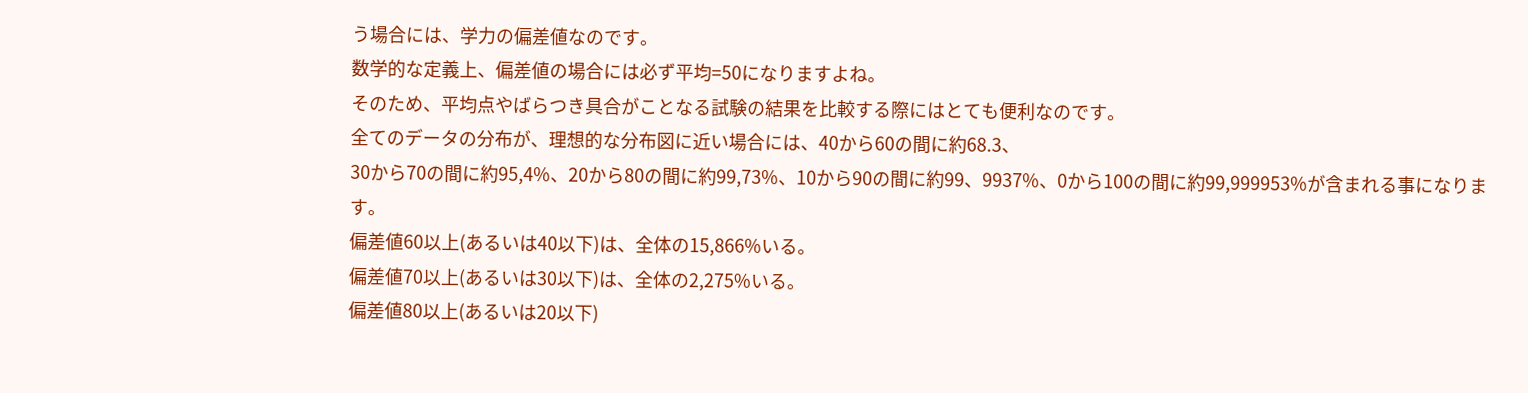う場合には、学力の偏差値なのです。
数学的な定義上、偏差値の場合には必ず平均=50になりますよね。
そのため、平均点やばらつき具合がことなる試験の結果を比較する際にはとても便利なのです。
全てのデータの分布が、理想的な分布図に近い場合には、40から60の間に約68.3、
30から70の間に約95,4%、20から80の間に約99,73%、10から90の間に約99、9937%、0から100の間に約99,999953%が含まれる事になります。
偏差値60以上(あるいは40以下)は、全体の15,866%いる。
偏差値70以上(あるいは30以下)は、全体の2,275%いる。
偏差値80以上(あるいは20以下)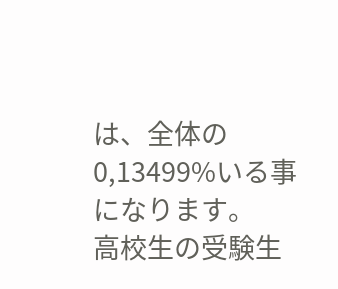は、全体の0,13499%いる事になります。
高校生の受験生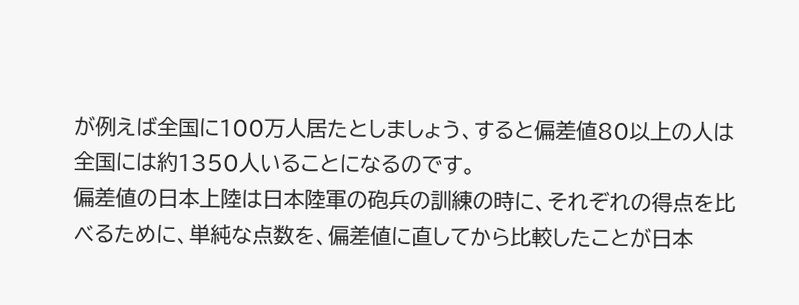が例えば全国に100万人居たとしましょう、すると偏差値80以上の人は全国には約1350人いることになるのです。
偏差値の日本上陸は日本陸軍の砲兵の訓練の時に、それぞれの得点を比べるために、単純な点数を、偏差値に直してから比較したことが日本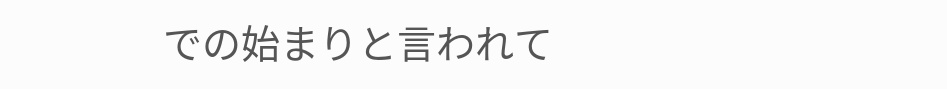での始まりと言われて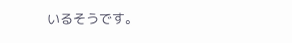いるそうです。